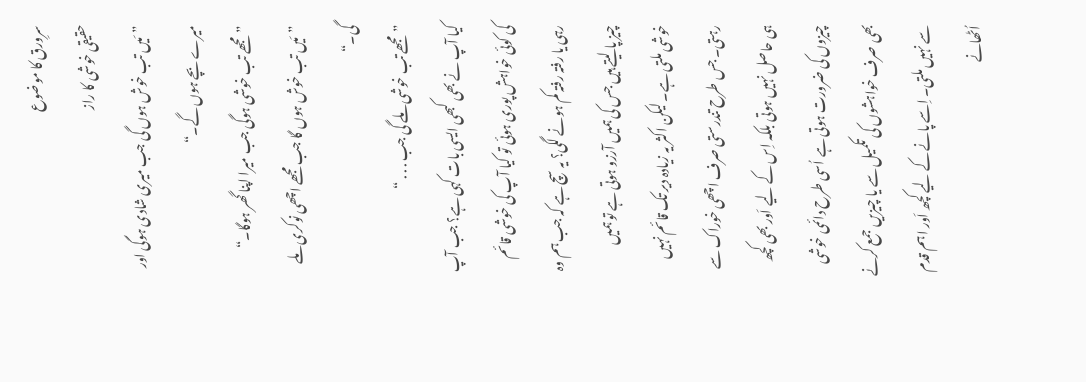سرِورق کا موضوع
حقیقی خوشی کا راز
”مَیں تب خوش ہوں گی جب میری شادی ہوگی اور میرے بچے ہوں گے۔“
”مجھے تب خوشی ہوگی جب میرا اپنا گھر ہوگا۔“
”مَیں تب خوش ہوں گا جب مجھے اچھی نوکری ملے گی۔“
”مجھے تب خوشی ملے گی جب . . . “
کیا آپ نے بھی کبھی ایسی بات کہی ہے؟ جب آپ کی کوئی خواہش پوری ہوئی تو کیا آپ کی خوشی قائم رہی یا رفتہ رفتہ کم ہونے لگی؟ یہ سچ ہے کہ جب ہم وہ چیز پا لیتے ہیں جس کی ہمیں آرزو ہوتی ہے تو ہمیں خوشی ملتی ہے۔ لیکن اکثر یہ زیادہ دیر تک قائم نہیں رہتی۔ جس طرح تندرستی صرف اچھی خوراک سے ہی حاصل نہیں ہوتی بلکہ اِس کے لیے اَور بھی کچھ چیزوں کی ضرورت ہوتی ہے اُسی طرح دائمی خوشی بھی صرف خواہشوں کی تکمیل سے یا چیزیں جمع کرنے سے نہیں ملتی۔ اِسے پانے کے لیے کچھ اَور اہم قدم اُٹھانے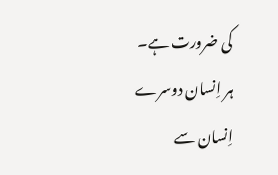کی ضرورت ہے۔
ہر اِنسان دوسرے اِنسان سے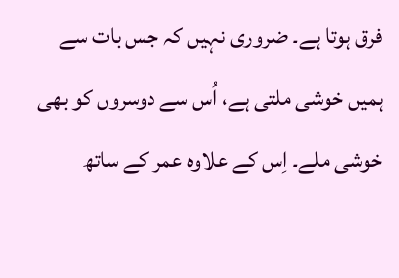فرق ہوتا ہے۔ ضروری نہیں کہ جس بات سے ہمیں خوشی ملتی ہے، اُس سے دوسروں کو بھی خوشی ملے۔ اِس کے علاوہ عمر کے ساتھ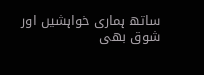ساتھ ہماری خواہشیں اور شوق بھی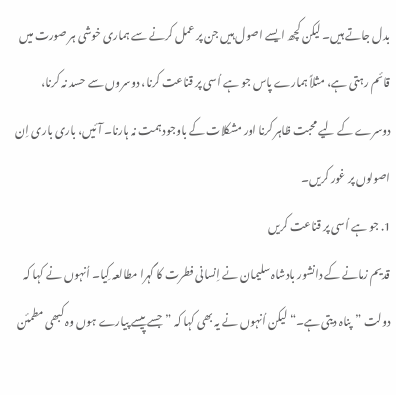بدل جاتے ہیں۔ لیکن کچھ ایسے اصول ہیں جن پر عمل کرنے سے ہماری خوشی ہر صورت میں قائم رہتی ہے، مثلاً ہمارے پاس جو ہے اُسی پر قناعت کرنا، دوسروں سے حسد نہ کرنا، دوسرے کے لیے محبت ظاہر کرنا اور مشکلات کے باوجود ہمت نہ ہارنا۔ آئیں، باری باری اِن اصولوں پر غور کریں۔
1. جو ہے اُسی پر قناعت کریں
قدیم زمانے کے دانشور بادشاہ سلیمان نے اِنسانی فطرت کا گہرا مطالعہ کِیا۔ اُنہوں نے کہا کہ دولت ”پناہ دیتی ہے۔“ لیکن اُنہوں نے یہ بھی کہا کہ ”جسے پیسے پیارے ہوں وہ کبھی مطمئن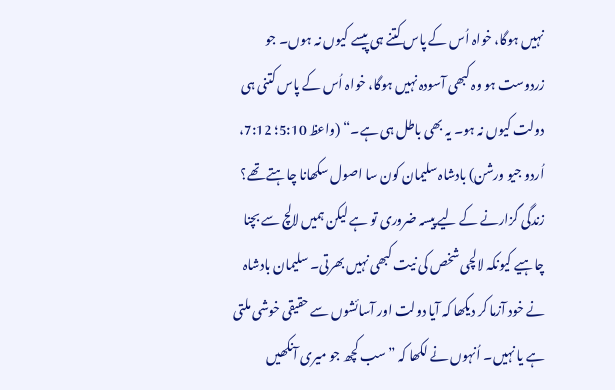نہیں ہوگا، خواہ اُس کے پاس کتنے ہی پیسے کیوں نہ ہوں۔ جو زردوست ہو وہ کبھی آسودہ نہیں ہوگا، خواہ اُس کے پاس کتنی ہی دولت کیوں نہ ہو۔ یہ بھی باطل ہی ہے۔“ (واعظ 5:10؛ 7:12، اُردو جیو ورشن) بادشاہ سلیمان کون سا اصول سکھانا چاہتے تھے؟ زندگی گزارنے کے لیے پیسہ ضروری تو ہے لیکن ہمیں لالچ سے بچنا چاہیے کیونکہ لالچی شخص کی نیت کبھی نہیں بھرتی۔ سلیمان بادشاہ نے خود آزما کر دیکھا کہ آیا دولت اور آسائشوں سے حقیقی خوشی ملتی ہے یا نہیں۔ اُنہوں نے لکھا کہ ”سب کچھ جو میری آنکھیں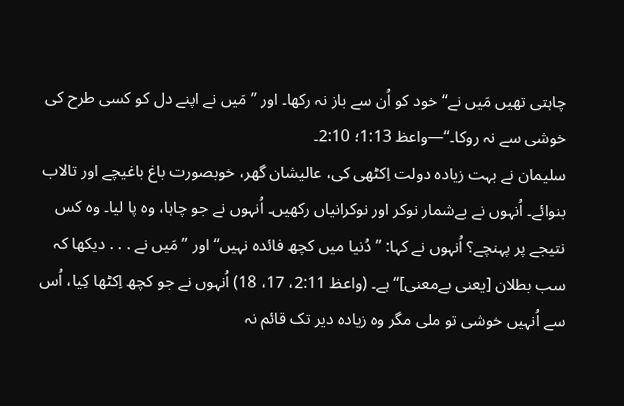چاہتی تھیں مَیں نے“ خود کو اُن سے باز نہ رکھا۔ اور ”مَیں نے اپنے دل کو کسی طرح کی خوشی سے نہ روکا۔“—واعظ 1:13؛ 2:10۔
سلیمان نے بہت زیادہ دولت اِکٹھی کی، عالیشان گھر، خوبصورت باغ باغیچے اور تالاب بنوائے۔ اُنہوں نے بےشمار نوکر اور نوکرانیاں رکھیں۔ اُنہوں نے جو چاہا، وہ پا لیا۔ وہ کس نتیجے پر پہنچے؟ اُنہوں نے کہا: ”دُنیا میں کچھ فائدہ نہیں“ اور ”مَیں نے . . . دیکھا کہ سب بطلان [یعنی بےمعنی]“ ہے۔ (واعظ 2:11، 17، 18) اُنہوں نے جو کچھ اِکٹھا کِیا، اُس سے اُنہیں خوشی تو ملی مگر وہ زیادہ دیر تک قائم نہ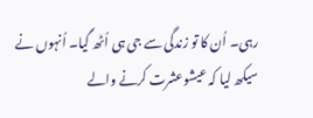رہی۔ اُن کا تو زندگی سے جی ہی اُٹھ گیا۔ اُنہوں نے سیکھ لیا کہ عیشوعشرت کرنے والے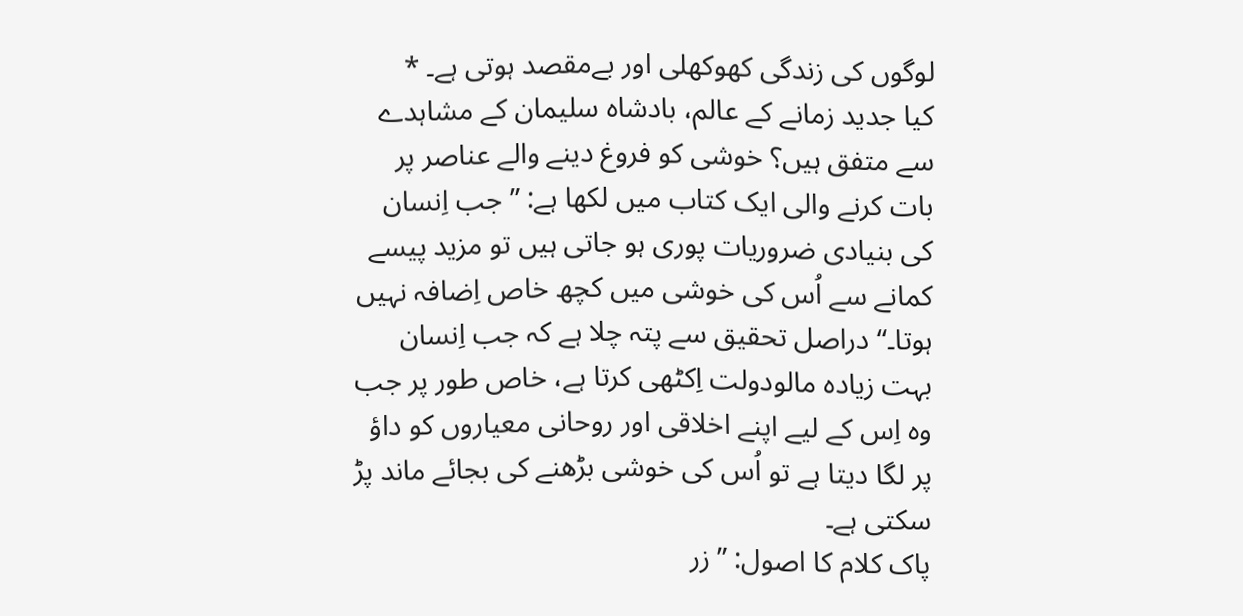لوگوں کی زندگی کھوکھلی اور بےمقصد ہوتی ہے۔ *
کیا جدید زمانے کے عالم، بادشاہ سلیمان کے مشاہدے سے متفق ہیں؟ خوشی کو فروغ دینے والے عناصر پر بات کرنے والی ایک کتاب میں لکھا ہے: ”جب اِنسان کی بنیادی ضروریات پوری ہو جاتی ہیں تو مزید پیسے کمانے سے اُس کی خوشی میں کچھ خاص اِضافہ نہیں ہوتا۔“ دراصل تحقیق سے پتہ چلا ہے کہ جب اِنسان بہت زیادہ مالودولت اِکٹھی کرتا ہے، خاص طور پر جب وہ اِس کے لیے اپنے اخلاقی اور روحانی معیاروں کو داؤ پر لگا دیتا ہے تو اُس کی خوشی بڑھنے کی بجائے ماند پڑ سکتی ہے۔
پاک کلام کا اصول: ”زر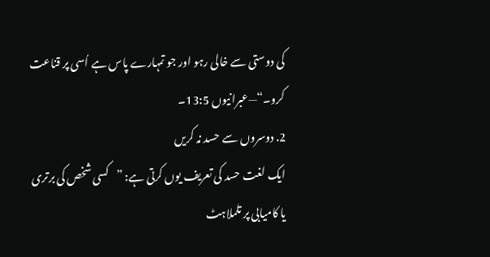کی دوستی سے خالی رہو اور جو تمہارے پاس ہے اُسی پر قناعت کرو۔“—عبرانیوں 13:5۔
2. دوسروں سے حسد نہ کریں
ایک لغت حسد کی تعریف یوں کرتی ہے: ”کسی شخص کی برتری یا کامیابی پر تلملاہٹ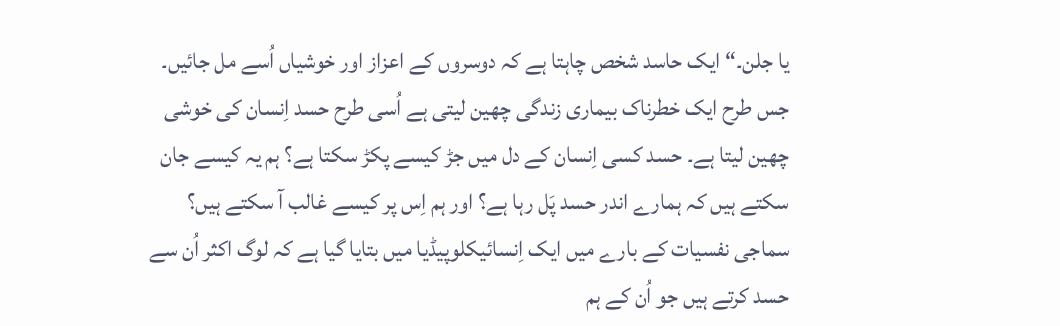یا جلن۔“ ایک حاسد شخص چاہتا ہے کہ دوسروں کے اعزاز اور خوشیاں اُسے مل جائیں۔ جس طرح ایک خطرناک بیماری زندگی چھین لیتی ہے اُسی طرح حسد اِنسان کی خوشی چھین لیتا ہے۔ حسد کسی اِنسان کے دل میں جڑ کیسے پکڑ سکتا ہے؟ ہم یہ کیسے جان سکتے ہیں کہ ہمارے اندر حسد پَل رہا ہے؟ اور ہم اِس پر کیسے غالب آ سکتے ہیں؟
سماجی نفسیات کے بارے میں ایک اِنسائیکلوپیڈیا میں بتایا گیا ہے کہ لوگ اکثر اُن سے حسد کرتے ہیں جو اُن کے ہم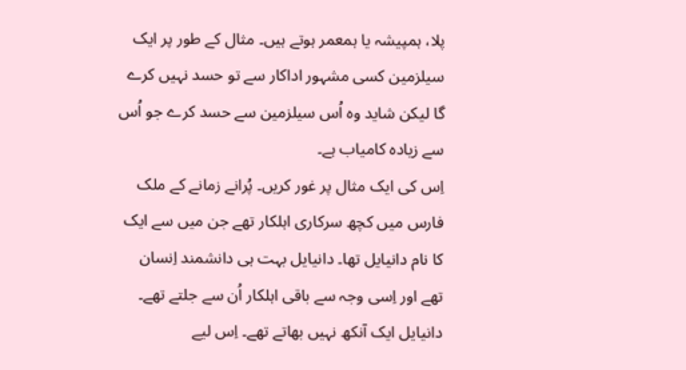پلا، ہمپیشہ یا ہمعمر ہوتے ہیں۔ مثال کے طور پر ایک سیلزمین کسی مشہور اداکار سے تو حسد نہیں کرے گا لیکن شاید وہ اُس سیلزمین سے حسد کرے جو اُس سے زیادہ کامیاب ہے۔
اِس کی ایک مثال پر غور کریں۔ پُرانے زمانے کے ملک فارس میں کچھ سرکاری اہلکار تھے جن میں سے ایک کا نام دانیایل تھا۔ دانیایل بہت ہی دانشمند اِنسان تھے اور اِسی وجہ سے باقی اہلکار اُن سے جلتے تھے۔ دانیایل ایک آنکھ نہیں بھاتے تھے۔ اِس لیے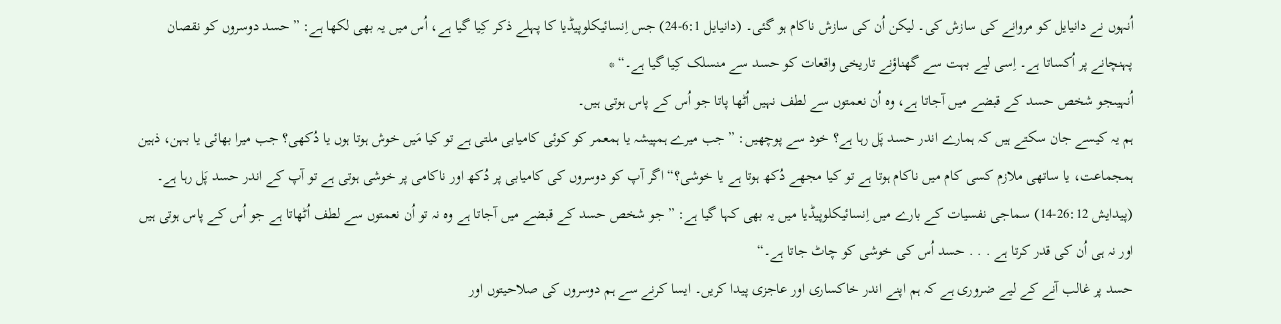اُنہوں نے دانیایل کو مروانے کی سازش کی۔ لیکن اُن کی سازش ناکام ہو گئی۔ (دانیایل 6:1-24) جس اِنسائیکلوپیڈیا کا پہلے ذکر کِیا گیا ہے، اُس میں یہ بھی لکھا ہے: ”حسد دوسروں کو نقصان پہنچانے پر اُکساتا ہے۔ اِسی لیے بہت سے گھناؤنے تاریخی واقعات کو حسد سے منسلک کِیا گیا ہے۔“ *
اُنہیںجو شخص حسد کے قبضے میں آجاتا ہے، وہ اُن نعمتوں سے لطف نہیں اُٹھا پاتا جو اُس کے پاس ہوتی ہیں۔
ہم یہ کیسے جان سکتے ہیں کہ ہمارے اندر حسد پَل رہا ہے؟ خود سے پوچھیں: ”جب میرے ہمپیشہ یا ہمعمر کو کوئی کامیابی ملتی ہے تو کیا مَیں خوش ہوتا ہوں یا دُکھی؟ جب میرا بھائی یا بہن، ذہین ہمجماعت، یا ساتھی ملازم کسی کام میں ناکام ہوتا ہے تو کیا مجھے دُکھ ہوتا ہے یا خوشی؟“ اگر آپ کو دوسروں کی کامیابی پر دُکھ اور ناکامی پر خوشی ہوتی ہے تو آپ کے اندر حسد پَل رہا ہے۔ (پیدایش 26:12-14) سماجی نفسیات کے بارے میں اِنسائیکلوپیڈیا میں یہ بھی کہا گیا ہے: ”جو شخص حسد کے قبضے میں آجاتا ہے وہ نہ تو اُن نعمتوں سے لطف اُٹھاتا ہے جو اُس کے پاس ہوتی ہیں اور نہ ہی اُن کی قدر کرتا ہے . . . حسد اُس کی خوشی کو چاٹ جاتا ہے۔“
حسد پر غالب آنے کے لیے ضروری ہے کہ ہم اپنے اندر خاکساری اور عاجزی پیدا کریں۔ ایسا کرنے سے ہم دوسروں کی صلاحیتوں اور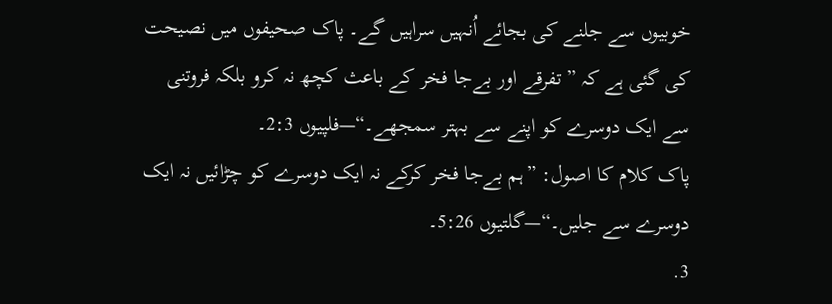خوبیوں سے جلنے کی بجائے اُنہیں سراہیں گے۔ پاک صحیفوں میں نصیحت کی گئی ہے کہ ”تفرقے اور بےجا فخر کے باعث کچھ نہ کرو بلکہ فروتنی سے ایک دوسرے کو اپنے سے بہتر سمجھے۔“—فلپیوں 2:3۔
پاک کلام کا اصول: ”ہم بےجا فخر کرکے نہ ایک دوسرے کو چڑائیں نہ ایک دوسرے سے جلیں۔“—گلتیوں 5:26۔
3.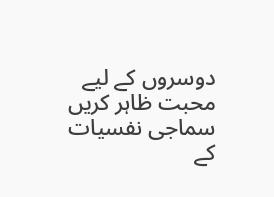دوسروں کے لیے محبت ظاہر کریں
سماجی نفسیات کے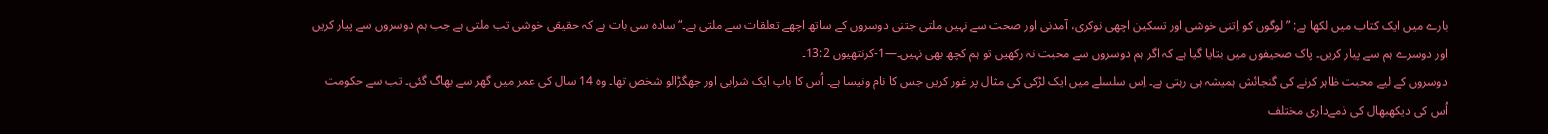بارے میں ایک کتاب میں لکھا ہے: ”لوگوں کو اِتنی خوشی اور تسکین اچھی نوکری، آمدنی اور صحت سے نہیں ملتی جتنی دوسروں کے ساتھ اچھے تعلقات سے ملتی ہے۔“ سادہ سی بات ہے کہ حقیقی خوشی تب ملتی ہے جب ہم دوسروں سے پیار کریں اور دوسرے ہم سے پیار کریں۔ پاک صحیفوں میں بتایا گیا ہے کہ اگر ہم دوسروں سے محبت نہ رکھیں تو ہم کچھ بھی نہیں۔—1-کرنتھیوں 13:2۔
دوسروں کے لیے محبت ظاہر کرنے کی گنجائش ہمیشہ ہی رہتی ہے۔ اِس سلسلے میں ایک لڑکی کی مثال پر غور کریں جس کا نام ونیسا ہے۔ اُس کا باپ ایک شرابی اور جھگڑالو شخص تھا۔ وہ 14 سال کی عمر میں گھر سے بھاگ گئی۔ تب سے حکومت اُس کی دیکھبھال کی ذمےداری مختلف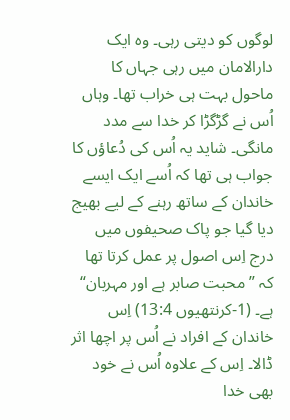لوگوں کو دیتی رہی۔ وہ ایک دارالامان میں رہی جہاں کا ماحول بہت ہی خراب تھا۔ وہاں اُس نے گڑگڑا کر خدا سے مدد مانگی۔ شاید یہ اُس کی دُعاؤں کا جواب ہی تھا کہ اُسے ایک ایسے خاندان کے ساتھ رہنے کے لیے بھیج دیا گیا جو پاک صحیفوں میں درج اِس اصول پر عمل کرتا تھا کہ ”محبت صابر ہے اور مہربان“ ہے۔ (1-کرنتھیوں 13:4) اِس خاندان کے افراد نے اُس پر اچھا اثر ڈالا۔ اِس کے علاوہ اُس نے خود بھی خدا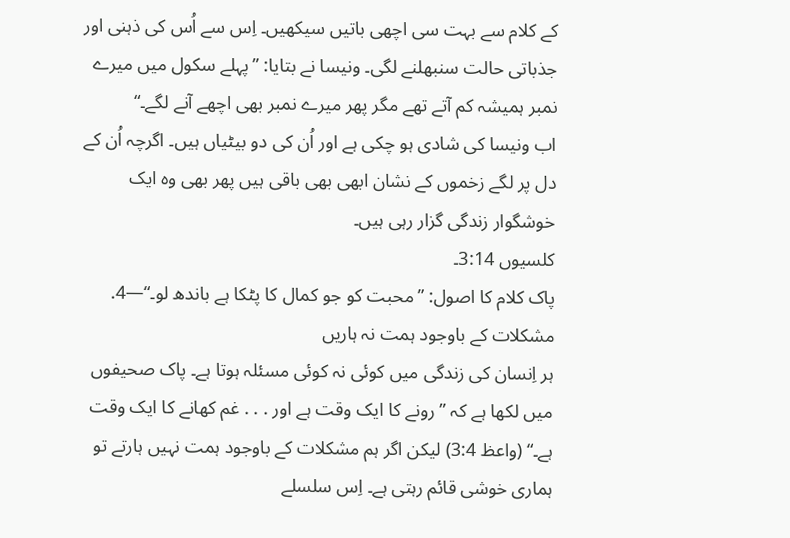کے کلام سے بہت سی اچھی باتیں سیکھیں۔ اِس سے اُس کی ذہنی اور جذباتی حالت سنبھلنے لگی۔ ونیسا نے بتایا: ”پہلے سکول میں میرے نمبر ہمیشہ کم آتے تھے مگر پھر میرے نمبر بھی اچھے آنے لگے۔“
اب ونیسا کی شادی ہو چکی ہے اور اُن کی دو بیٹیاں ہیں۔ اگرچہ اُن کے دل پر لگے زخموں کے نشان ابھی بھی باقی ہیں پھر بھی وہ ایک خوشگوار زندگی گزار رہی ہیں۔
کلسیوں 3:14۔
پاک کلام کا اصول: ”محبت کو جو کمال کا پٹکا ہے باندھ لو۔“—4. مشکلات کے باوجود ہمت نہ ہاریں
ہر اِنسان کی زندگی میں کوئی نہ کوئی مسئلہ ہوتا ہے۔ پاک صحیفوں میں لکھا ہے کہ ”رونے کا ایک وقت ہے اور . . . غم کھانے کا ایک وقت ہے۔“ (واعظ 3:4) لیکن اگر ہم مشکلات کے باوجود ہمت نہیں ہارتے تو ہماری خوشی قائم رہتی ہے۔ اِس سلسلے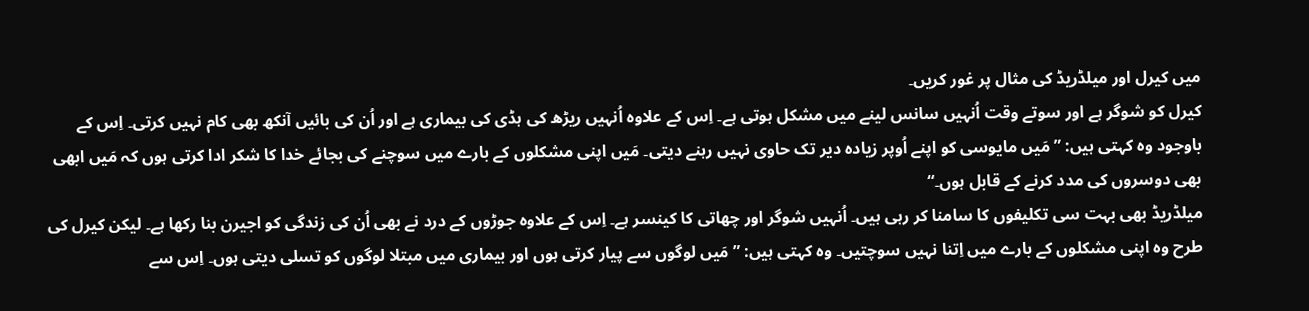میں کیرل اور میلڈریڈ کی مثال پر غور کریں۔
کیرل کو شوگر ہے اور سوتے وقت اُنہیں سانس لینے میں مشکل ہوتی ہے۔ اِس کے علاوہ اُنہیں ریڑھ کی ہڈی کی بیماری ہے اور اُن کی بائیں آنکھ بھی کام نہیں کرتی۔ اِس کے باوجود وہ کہتی ہیں: ”مَیں مایوسی کو اپنے اُوپر زیادہ دیر تک حاوی نہیں رہنے دیتی۔ مَیں اپنی مشکلوں کے بارے میں سوچنے کی بجائے خدا کا شکر ادا کرتی ہوں کہ مَیں ابھی بھی دوسروں کی مدد کرنے کے قابل ہوں۔“
میلڈریڈ بھی بہت سی تکلیفوں کا سامنا کر رہی ہیں۔ اُنہیں شوگر اور چھاتی کا کینسر ہے۔ اِس کے علاوہ جوڑوں کے درد نے بھی اُن کی زندگی کو اجیرن بنا رکھا ہے۔ لیکن کیرل کی طرح وہ اپنی مشکلوں کے بارے میں اِتنا نہیں سوچتیں۔ وہ کہتی ہیں: ”مَیں لوگوں سے پیار کرتی ہوں اور بیماری میں مبتلا لوگوں کو تسلی دیتی ہوں۔ اِس سے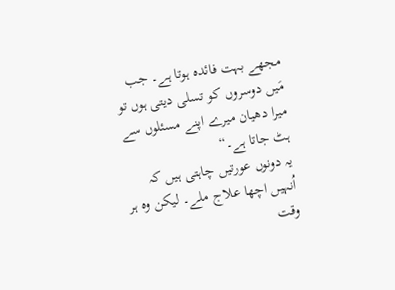مجھے بہت فائدہ ہوتا ہے۔ جب مَیں دوسروں کو تسلی دیتی ہوں تو میرا دھیان میرے اپنے مسئلوں سے ہٹ جاتا ہے۔“
یہ دونوں عورتیں چاہتی ہیں کہ اُنہیں اچھا علاج ملے۔ لیکن وہ ہر وقت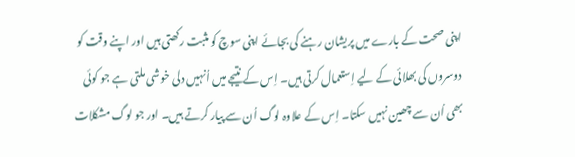اپنی صحت کے بارے میں پریشان رہنے کی بجائے اپنی سوچ کو مثبت رکھتی ہیں اور اپنے وقت کو دوسروں کی بھلائی کے لیے اِستعمال کرتی ہیں۔ اِس کے نتیجے میں اُنہیں دلی خوشی ملتی ہے جو کوئی بھی اُن سے چھین نہیں سکتا۔ اِس کے علاوہ لوگ اُن سے پیار کرتے ہیں۔ اور جو لوگ مشکلات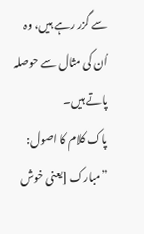سے گزر رہے ہیں، وہ اُن کی مثال سے حوصلہ پاتے ہیں۔
پاک کلام کا اصول: ”مبارک [یعنی خوش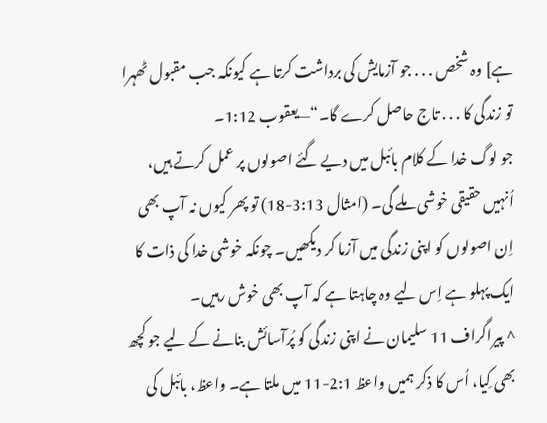ہے] وہ شخص . . . جو آزمایش کی برداشت کرتا ہے کیونکہ جب مقبول ٹھہرا تو زندگی کا . . . تاج حاصل کرے گا۔“—یعقوب 1:12۔
جو لوگ خدا کے کلام بائبل میں دیے گئے اصولوں پر عمل کرتے ہیں، اُنہیں حقیقی خوشی ملے گی۔ (امثال 3:13-18) تو پھر کیوں نہ آپ بھی اِن اصولوں کو اپنی زندگی میں آزما کر دیکھیں۔ چونکہ خوشی خدا کی ذات کا ایک پہلو ہے اِس لیے وہ چاہتا ہے کہ آپ بھی خوش رہیں۔
^ پیراگراف 11 سلیمان نے اپنی زندگی کو پُرآسائش بنانے کے لیے جو کچھ بھی کِیا، اُس کا ذکر ہمیں واعظ 2:1-11 میں ملتا ہے۔ واعظ، بائبل کی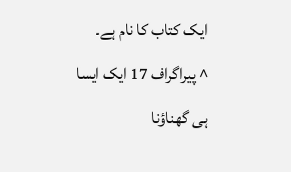ایک کتاب کا نام ہے۔
^ پیراگراف 17 ایک ایسا ہی گھناؤنا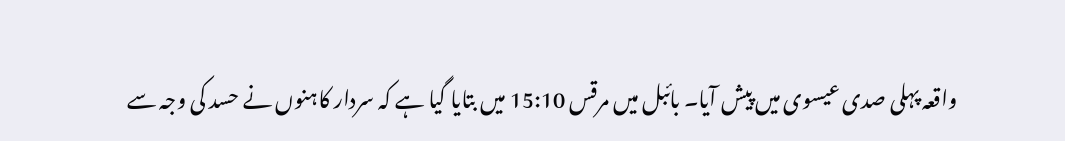واقعہ پہلی صدی عیسوی میں پیش آیا۔ بائبل میں مرقس 15:10 میں بتایا گیا ہے کہ سردار کاہنوں نے حسد کی وجہ سے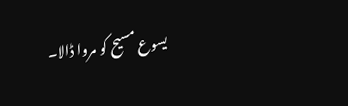یسوع مسیح کو مروا ڈالا۔